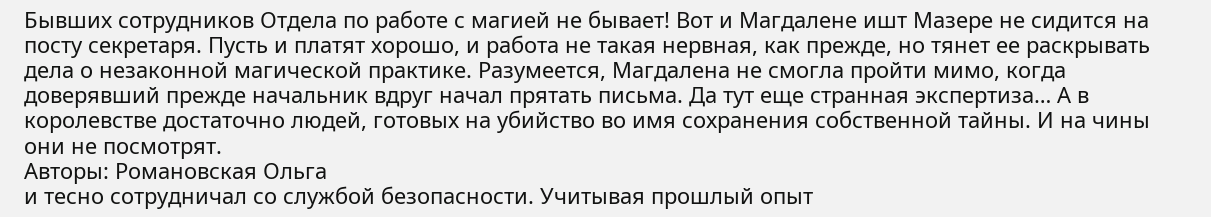Бывших сотрудников Отдела по работе с магией не бывает! Вот и Магдалене ишт Мазере не сидится на посту секретаря. Пусть и платят хорошо, и работа не такая нервная, как прежде, но тянет ее раскрывать дела о незаконной магической практике. Разумеется, Магдалена не смогла пройти мимо, когда доверявший прежде начальник вдруг начал прятать письма. Да тут еще странная экспертиза… А в королевстве достаточно людей, готовых на убийство во имя сохранения собственной тайны. И на чины они не посмотрят.
Авторы: Романовская Ольга
и тесно сотрудничал со службой безопасности. Учитывая прошлый опыт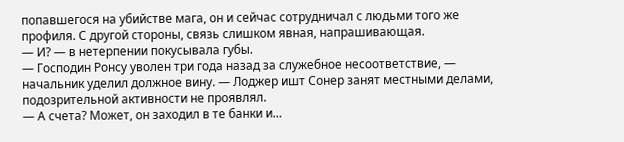попавшегося на убийстве мага, он и сейчас сотрудничал с людьми того же профиля. С другой стороны, связь слишком явная, напрашивающая.
— И? — в нетерпении покусывала губы.
— Господин Ронсу уволен три года назад за служебное несоответствие, — начальник уделил должное вину. — Лоджер ишт Сонер занят местными делами, подозрительной активности не проявлял.
— А счета? Может, он заходил в те банки и…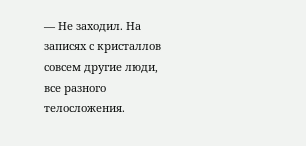— Не заходил. На записях с кристаллов совсем другие люди, все разного телосложения.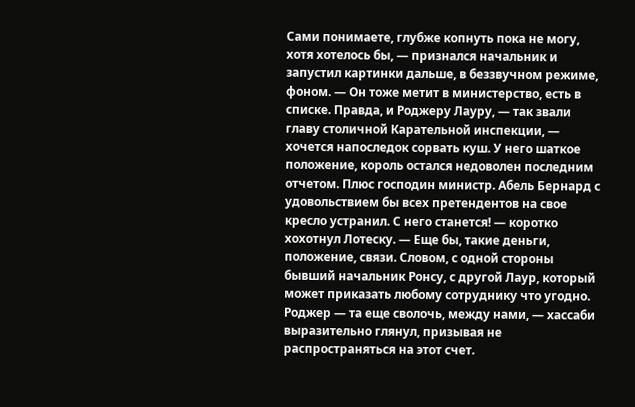Сами понимаете, глубже копнуть пока не могу, хотя хотелось бы, — признался начальник и запустил картинки дальше, в беззвучном режиме, фоном. — Он тоже метит в министерство, есть в списке. Правда, и Роджеру Лауру, — так звали главу столичной Карательной инспекции, — хочется напоследок сорвать куш. У него шаткое положение, король остался недоволен последним отчетом. Плюс господин министр. Абель Бернард с удовольствием бы всех претендентов на свое кресло устранил. С него станется! — коротко хохотнул Лотеску. — Еще бы, такие деньги, положение, связи. Словом, с одной стороны бывший начальник Ронсу, с другой Лаур, который может приказать любому сотруднику что угодно. Роджер — та еще сволочь, между нами, — хассаби выразительно глянул, призывая не распространяться на этот счет.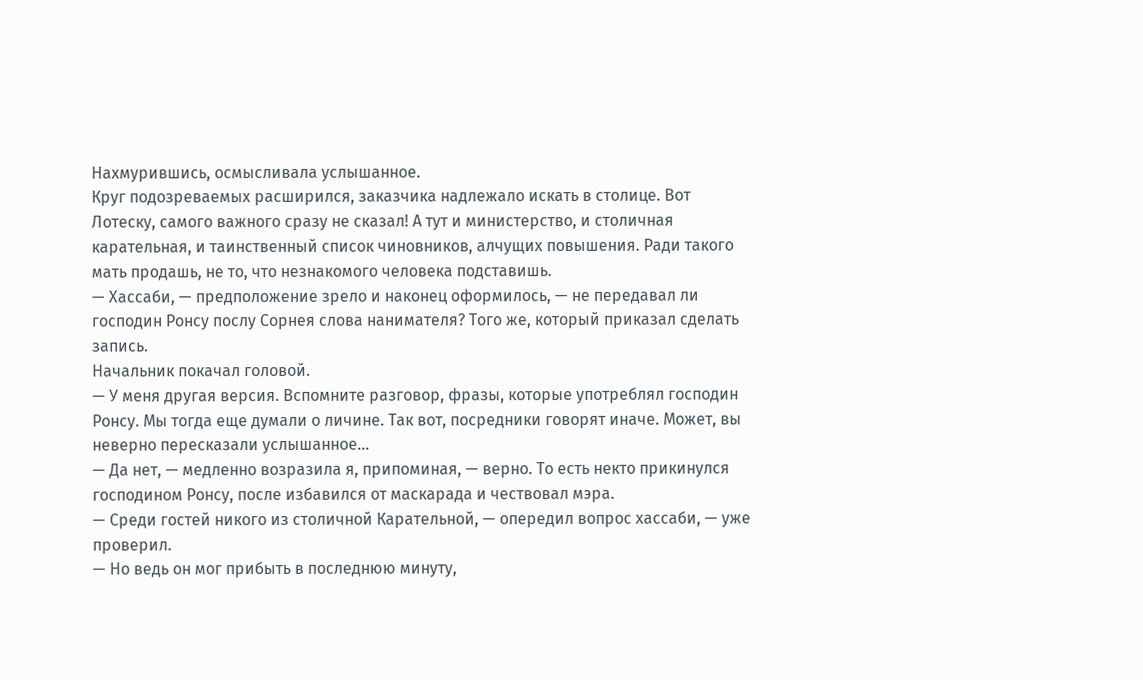Нахмурившись, осмысливала услышанное.
Круг подозреваемых расширился, заказчика надлежало искать в столице. Вот Лотеску, самого важного сразу не сказал! А тут и министерство, и столичная карательная, и таинственный список чиновников, алчущих повышения. Ради такого мать продашь, не то, что незнакомого человека подставишь.
— Хассаби, — предположение зрело и наконец оформилось, — не передавал ли господин Ронсу послу Сорнея слова нанимателя? Того же, который приказал сделать запись.
Начальник покачал головой.
— У меня другая версия. Вспомните разговор, фразы, которые употреблял господин Ронсу. Мы тогда еще думали о личине. Так вот, посредники говорят иначе. Может, вы неверно пересказали услышанное…
— Да нет, — медленно возразила я, припоминая, — верно. То есть некто прикинулся господином Ронсу, после избавился от маскарада и чествовал мэра.
— Среди гостей никого из столичной Карательной, — опередил вопрос хассаби, — уже проверил.
— Но ведь он мог прибыть в последнюю минуту,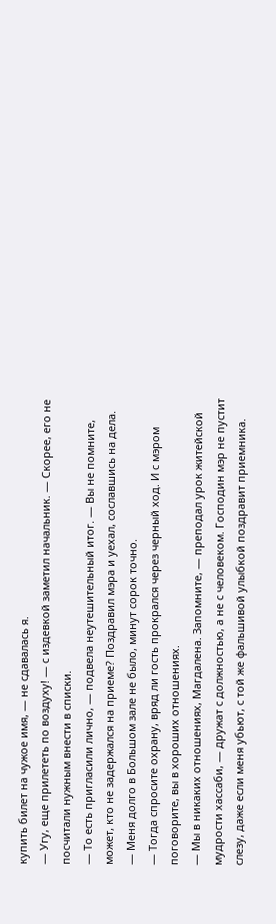купить билет на чужое имя, — не сдавалась я.
— Угу, еще прилететь по воздуху! — с издевкой заметил начальник. — Скорее, его не посчитали нужным внести в списки.
— То есть пригласили лично, — подвела неутешительный итог. — Вы не помните, может, кто не задержался на приеме? Поздравил мэра и уехал, сославшись на дела.
— Меня долго в Большом зале не было, минут сорок точно.
— Тогда спросите охрану, вряд ли гость прокрался через черный ход. И с мэром поговорите, вы в хороших отношениях.
— Мы в никаких отношениях, Магдалена. Запомните, — преподал урок житейской мудрости хассаби, — дружат с должностью, а не с человеком. Господин мэр не пустит слезу, даже если меня убьют, с той же фальшивой улыбкой поздравит приемника.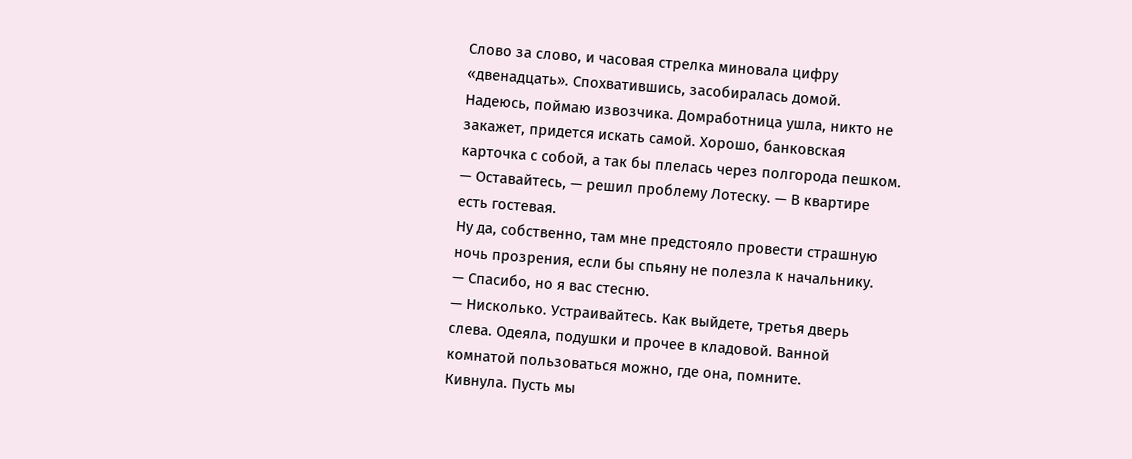Слово за слово, и часовая стрелка миновала цифру «двенадцать». Спохватившись, засобиралась домой. Надеюсь, поймаю извозчика. Домработница ушла, никто не закажет, придется искать самой. Хорошо, банковская карточка с собой, а так бы плелась через полгорода пешком.
— Оставайтесь, — решил проблему Лотеску. — В квартире есть гостевая.
Ну да, собственно, там мне предстояло провести страшную ночь прозрения, если бы спьяну не полезла к начальнику.
— Спасибо, но я вас стесню.
— Нисколько. Устраивайтесь. Как выйдете, третья дверь слева. Одеяла, подушки и прочее в кладовой. Ванной комнатой пользоваться можно, где она, помните.
Кивнула. Пусть мы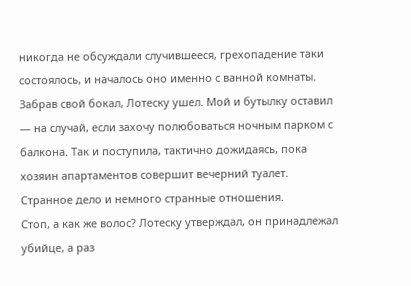никогда не обсуждали случившееся, грехопадение таки состоялось, и началось оно именно с ванной комнаты.
Забрав свой бокал, Лотеску ушел. Мой и бутылку оставил — на случай, если захочу полюбоваться ночным парком с балкона. Так и поступила, тактично дожидаясь, пока хозяин апартаментов совершит вечерний туалет.
Странное дело и немного странные отношения.
Стоп, а как же волос? Лотеску утверждал, он принадлежал убийце, а раз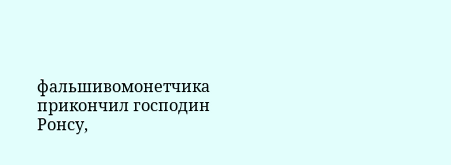фальшивомонетчика прикончил господин Ронсу,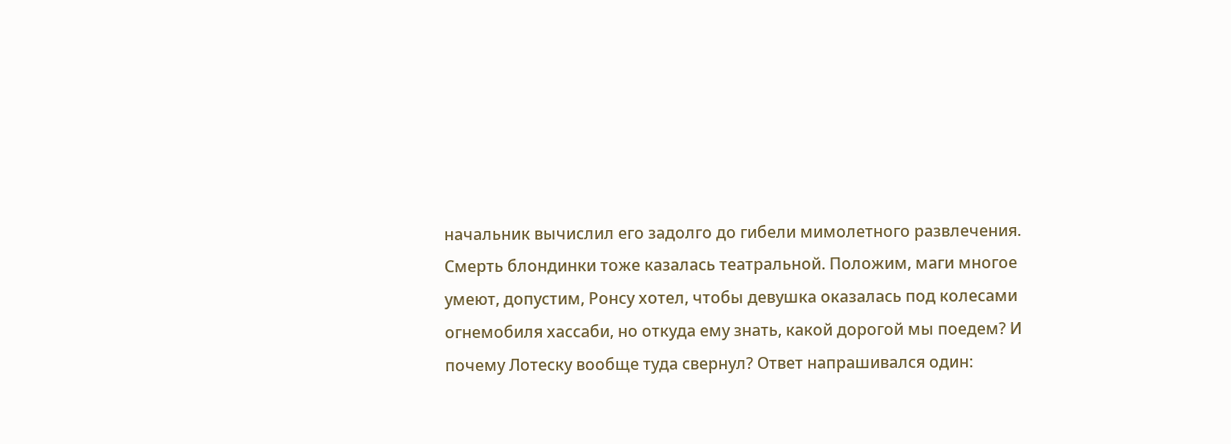начальник вычислил его задолго до гибели мимолетного развлечения.
Смерть блондинки тоже казалась театральной. Положим, маги многое умеют, допустим, Ронсу хотел, чтобы девушка оказалась под колесами огнемобиля хассаби, но откуда ему знать, какой дорогой мы поедем? И почему Лотеску вообще туда свернул? Ответ напрашивался один: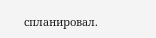спланировал.